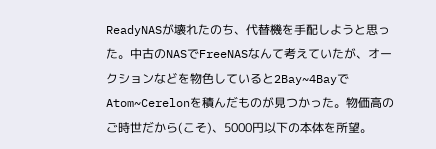ReadyNASが壊れたのち、代替機を手配しようと思った。中古のNASでFreeNASなんて考えていたが、オークションなどを物色していると2Bay~4BayでAtom~Cerelonを積んだものが見つかった。物価高のご時世だから(こそ)、5000円以下の本体を所望。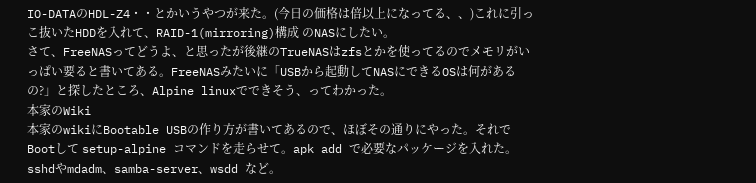IO-DATAのHDL-Z4・・とかいうやつが来た。(今日の価格は倍以上になってる、、)これに引っこ抜いたHDDを入れて、RAID-1(mirroring)構成 のNASにしたい。
さて、FreeNASってどうよ、と思ったが後継のTrueNASはzfsとかを使ってるのでメモリがいっぱい要ると書いてある。FreeNASみたいに「USBから起動してNASにできるOSは何があるの?」と探したところ、Alpine linuxでできそう、ってわかった。
本家のWiki
本家のwikiにBootable USBの作り方が書いてあるので、ほぼその通りにやった。それでBootして setup-alpine コマンドを走らせて。apk add で必要なパッケージを入れた。sshdやmdadm、samba-server、wsdd など。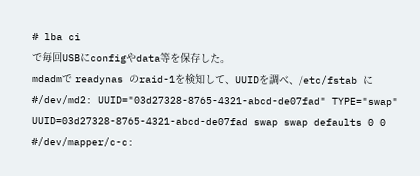# lba ci
で毎回USBにconfigやdata等を保存した。
mdadmで readynas のraid-1を検知して、UUIDを調べ、/etc/fstab に
#/dev/md2: UUID="03d27328-8765-4321-abcd-de07fad" TYPE="swap"
UUID=03d27328-8765-4321-abcd-de07fad swap swap defaults 0 0
#/dev/mapper/c-c: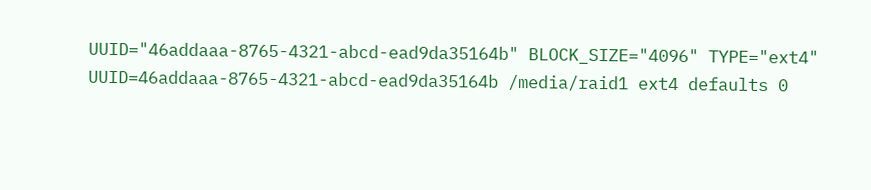UUID="46addaaa-8765-4321-abcd-ead9da35164b" BLOCK_SIZE="4096" TYPE="ext4"
UUID=46addaaa-8765-4321-abcd-ead9da35164b /media/raid1 ext4 defaults 0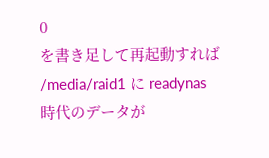0
を書き足して再起動すれば /media/raid1 に readynas 時代のデータが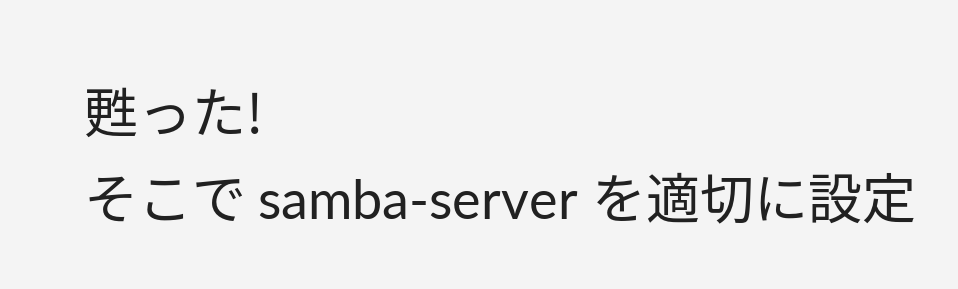甦った!
そこで samba-server を適切に設定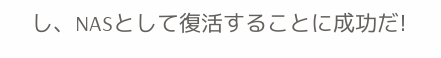し、NASとして復活することに成功だ!